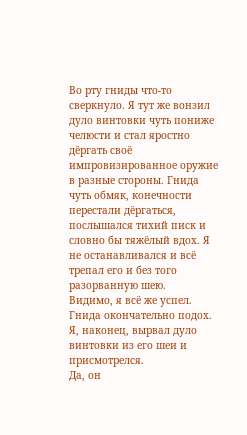Во рту гниды что-то сверкнуло. Я тут же вонзил дуло винтовки чуть пониже челюсти и стал яростно дёргать своё импровизированное оружие в разные стороны. Гнида чуть обмяк, конечности перестали дёргаться, послышался тихий писк и словно бы тяжёлый вдох. Я не останавливался и всё трепал его и без того разорванную шею.
Видимо, я всё же успел. Гнида окончательно подох. Я, наконец, вырвал дуло винтовки из его шеи и присмотрелся.
Да, он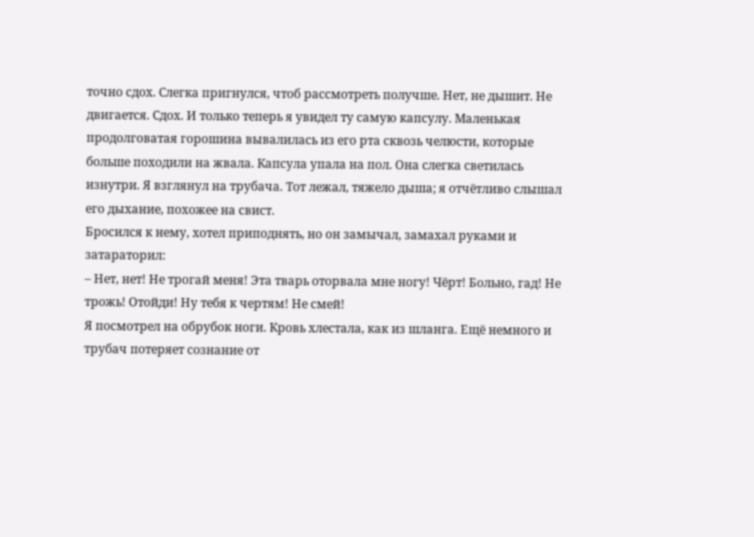точно сдох. Слегка пригнулся, чтоб рассмотреть получше. Нет, не дышит. Не двигается. Сдох. И только теперь я увидел ту самую капсулу. Маленькая продолговатая горошина вывалилась из его рта сквозь челюсти, которые больше походили на жвала. Капсула упала на пол. Она слегка светилась изнутри. Я взглянул на трубача. Тот лежал, тяжело дыша; я отчётливо слышал его дыхание, похожее на свист.
Бросился к нему, хотел приподнять, но он замычал, замахал руками и затараторил:
– Нет, нет! Не трогай меня! Эта тварь оторвала мне ногу! Чёрт! Больно, гад! Не трожь! Отойди! Ну тебя к чертям! Не смей!
Я посмотрел на обрубок ноги. Кровь хлестала, как из шланга. Ещё немного и трубач потеряет сознание от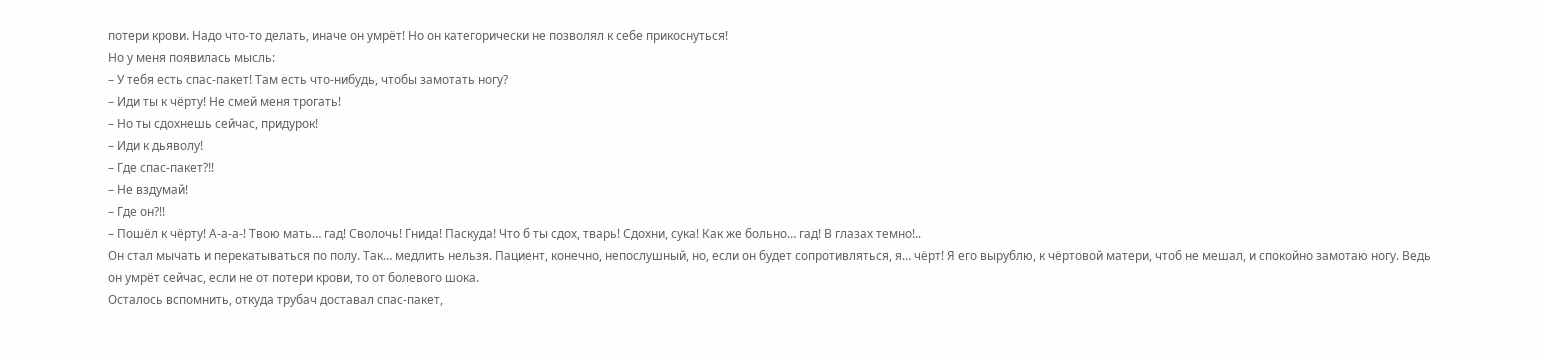потери крови. Надо что-то делать, иначе он умрёт! Но он категорически не позволял к себе прикоснуться!
Но у меня появилась мысль:
– У тебя есть спас-пакет! Там есть что-нибудь, чтобы замотать ногу?
– Иди ты к чёрту! Не смей меня трогать!
– Но ты сдохнешь сейчас, придурок!
– Иди к дьяволу!
– Где спас-пакет?!!
– Не вздумай!
– Где он?!!
– Пошёл к чёрту! А-а-а-! Твою мать… гад! Сволочь! Гнида! Паскуда! Что б ты сдох, тварь! Сдохни, сука! Как же больно… гад! В глазах темно!..
Он стал мычать и перекатываться по полу. Так… медлить нельзя. Пациент, конечно, непослушный, но, если он будет сопротивляться, я… чёрт! Я его вырублю, к чёртовой матери, чтоб не мешал, и спокойно замотаю ногу. Ведь он умрёт сейчас, если не от потери крови, то от болевого шока.
Осталось вспомнить, откуда трубач доставал спас-пакет,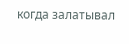когда залатывал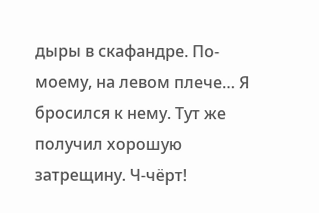дыры в скафандре. По-моему, на левом плече… Я бросился к нему. Тут же получил хорошую затрещину. Ч-чёрт!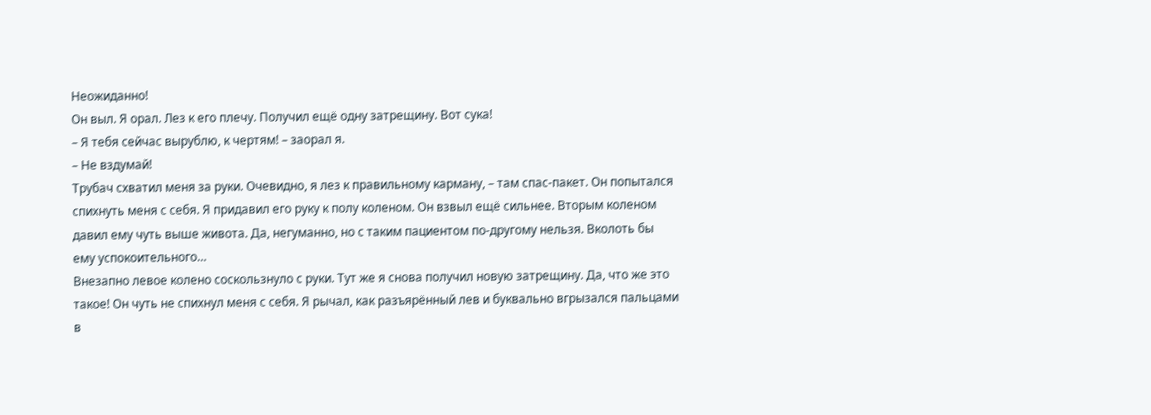Неожиданно!
Он выл. Я орал. Лез к его плечу. Получил ещё одну затрещину. Вот сука!
– Я тебя сейчас вырублю, к чертям! – заорал я.
– Не вздумай!
Трубач схватил меня за руки. Очевидно, я лез к правильному карману, – там спас-пакет. Он попытался спихнуть меня с себя. Я придавил его руку к полу коленом. Он взвыл ещё сильнее. Вторым коленом давил ему чуть выше живота. Да, негуманно, но с таким пациентом по-другому нельзя. Вколоть бы ему успокоительного…
Внезапно левое колено соскользнуло с руки. Тут же я снова получил новую затрещину. Да, что же это такое! Он чуть не спихнул меня с себя. Я рычал, как разъярённый лев и буквально вгрызался пальцами в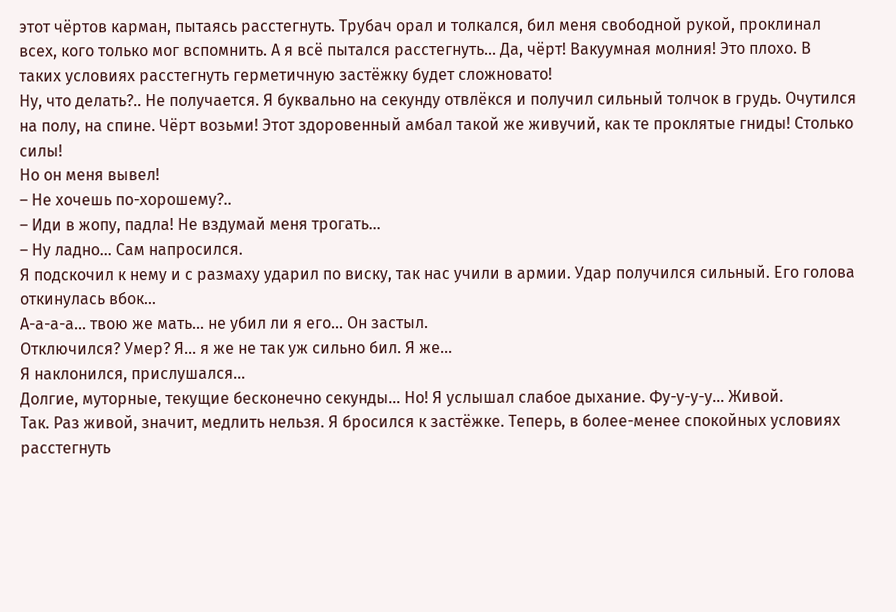этот чёртов карман, пытаясь расстегнуть. Трубач орал и толкался, бил меня свободной рукой, проклинал всех, кого только мог вспомнить. А я всё пытался расстегнуть… Да, чёрт! Вакуумная молния! Это плохо. В таких условиях расстегнуть герметичную застёжку будет сложновато!
Ну, что делать?.. Не получается. Я буквально на секунду отвлёкся и получил сильный толчок в грудь. Очутился на полу, на спине. Чёрт возьми! Этот здоровенный амбал такой же живучий, как те проклятые гниды! Столько силы!
Но он меня вывел!
– Не хочешь по-хорошему?..
– Иди в жопу, падла! Не вздумай меня трогать…
– Ну ладно… Сам напросился.
Я подскочил к нему и с размаху ударил по виску, так нас учили в армии. Удар получился сильный. Его голова откинулась вбок…
А-а-а-а… твою же мать… не убил ли я его… Он застыл.
Отключился? Умер? Я… я же не так уж сильно бил. Я же…
Я наклонился, прислушался…
Долгие, муторные, текущие бесконечно секунды… Но! Я услышал слабое дыхание. Фу-у-у-у… Живой.
Так. Раз живой, значит, медлить нельзя. Я бросился к застёжке. Теперь, в более-менее спокойных условиях расстегнуть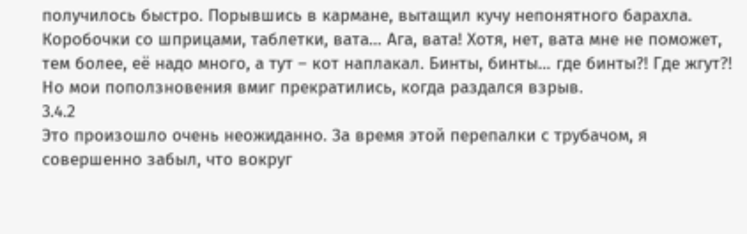получилось быстро. Порывшись в кармане, вытащил кучу непонятного барахла. Коробочки со шприцами, таблетки, вата… Ага, вата! Хотя, нет, вата мне не поможет, тем более, её надо много, а тут – кот наплакал. Бинты, бинты… где бинты?! Где жгут?!
Но мои поползновения вмиг прекратились, когда раздался взрыв.
3.4.2
Это произошло очень неожиданно. За время этой перепалки с трубачом, я совершенно забыл, что вокруг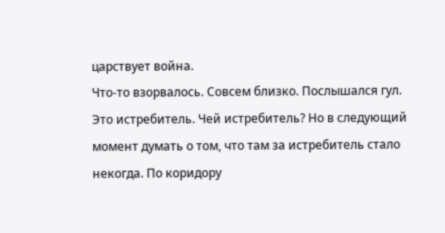царствует война.
Что-то взорвалось. Совсем близко. Послышался гул. Это истребитель. Чей истребитель? Но в следующий момент думать о том, что там за истребитель стало некогда. По коридору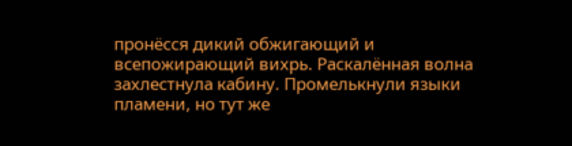пронёсся дикий обжигающий и всепожирающий вихрь. Раскалённая волна захлестнула кабину. Промелькнули языки пламени, но тут же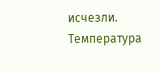исчезли. Температура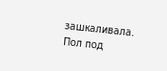зашкаливала. Пол под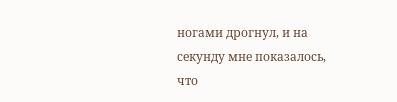ногами дрогнул, и на секунду мне показалось, что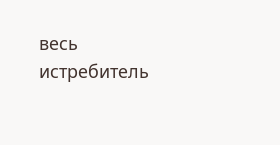весь истребитель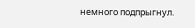немного подпрыгнул.